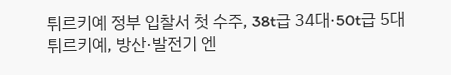튀르키예 정부 입찰서 첫 수주, 38t급 34대·50t급 5대
튀르키예, 방산·발전기 엔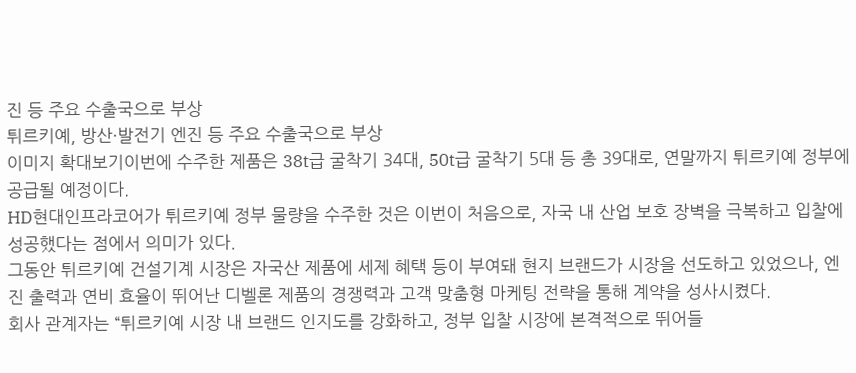진 등 주요 수출국으로 부상
튀르키예, 방산·발전기 엔진 등 주요 수출국으로 부상
이미지 확대보기이번에 수주한 제품은 38t급 굴착기 34대, 50t급 굴착기 5대 등 총 39대로, 연말까지 튀르키예 정부에 공급될 예정이다.
HD현대인프라코어가 튀르키예 정부 물량을 수주한 것은 이번이 처음으로, 자국 내 산업 보호 장벽을 극복하고 입찰에 성공했다는 점에서 의미가 있다.
그동안 튀르키예 건설기계 시장은 자국산 제품에 세제 혜택 등이 부여돼 현지 브랜드가 시장을 선도하고 있었으나, 엔진 출력과 연비 효율이 뛰어난 디벨론 제품의 경쟁력과 고객 맞춤형 마케팅 전략을 통해 계약을 성사시켰다.
회사 관계자는 “튀르키예 시장 내 브랜드 인지도를 강화하고, 정부 입찰 시장에 본격적으로 뛰어들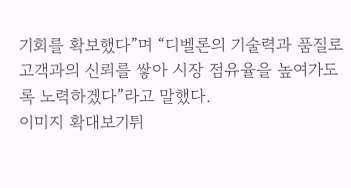기회를 확보했다”며 “디벨론의 기술력과 품질로 고객과의 신뢰를 쌓아 시장 점유율을 높여가도록 노력하겠다”라고 말했다.
이미지 확대보기튀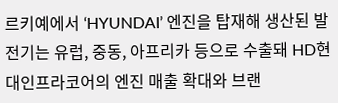르키예에서 ‘HYUNDAI’ 엔진을 탑재해 생산된 발전기는 유럽, 중동, 아프리카 등으로 수출돼 HD현대인프라코어의 엔진 매출 확대와 브랜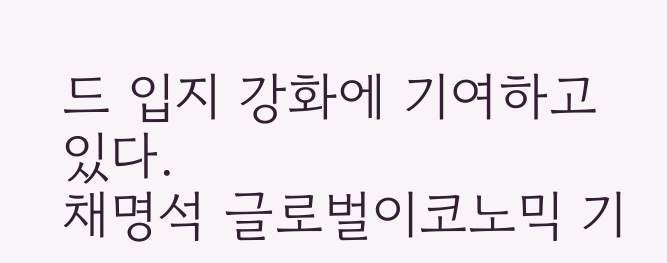드 입지 강화에 기여하고 있다.
채명석 글로벌이코노믹 기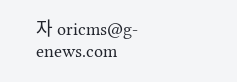자 oricms@g-enews.com